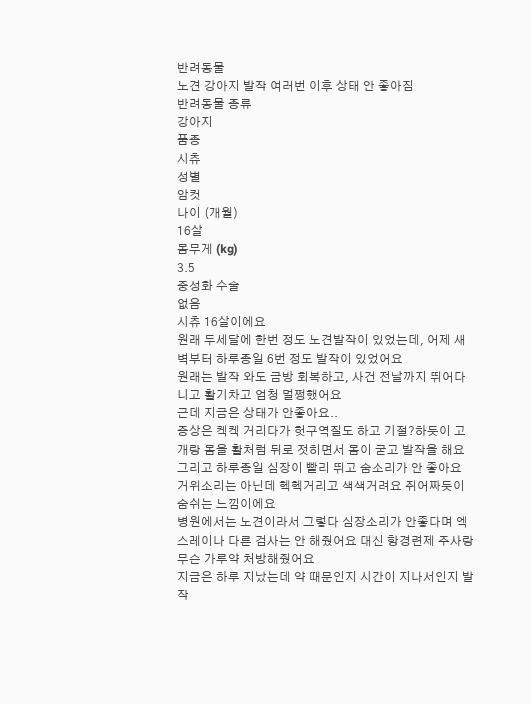반려동물
노견 강아지 발작 여러번 이후 상태 안 좋아짐
반려동물 종류
강아지
품종
시츄
성별
암컷
나이 (개월)
16살
몸무게 (kg)
3.5
중성화 수술
없음
시츄 16살이에요
원래 두세달에 한번 정도 노견발작이 있었는데, 어제 새벽부터 하루종일 6번 정도 발작이 있었어요
원래는 발작 와도 금방 회복하고, 사건 전날까지 뛰어다니고 활기차고 엄청 멀쩡했어요
근데 지금은 상태가 안좋아요..
증상은 켁켁 거리다가 헛구역질도 하고 기절?하듯이 고개랑 몸을 활처럼 뒤로 젓히면서 몸이 굳고 발작을 해요
그리고 하루종일 심장이 빨리 뛰고 숨소리가 안 좋아요 거위소리는 아닌데 헥헥거리고 색색거려요 쥐어짜듯이 숨쉬는 느낌이에요
병원에서는 노견이라서 그렇다 심장소리가 안좋다며 엑스레이나 다른 검사는 안 해줬어요 대신 항경련제 주사랑 무슨 가루약 처방해줬어요
지금은 하루 지났는데 약 때문인지 시간이 지나서인지 발작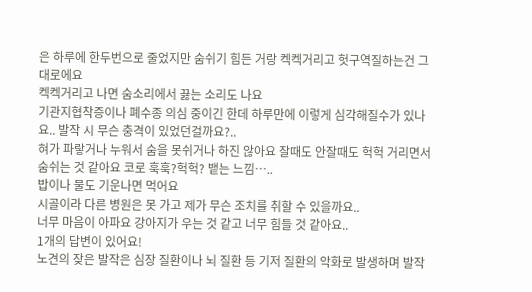은 하루에 한두번으로 줄었지만 숨쉬기 힘든 거랑 켁켁거리고 헛구역질하는건 그대로에요
켁켁거리고 나면 숨소리에서 끓는 소리도 나요
기관지협착증이나 폐수종 의심 중이긴 한데 하루만에 이렇게 심각해질수가 있나요.. 발작 시 무슨 충격이 있었던걸까요?..
혀가 파랗거나 누워서 숨을 못쉬거나 하진 않아요 잘때도 안잘때도 헉헉 거리면서 숨쉬는 것 같아요 코로 훅훅?헉헉? 뱉는 느낌…..
밥이나 물도 기운나면 먹어요
시골이라 다른 병원은 못 가고 제가 무슨 조치를 취할 수 있을까요..
너무 마음이 아파요 강아지가 우는 것 같고 너무 힘들 것 같아요..
1개의 답변이 있어요!
노견의 잦은 발작은 심장 질환이나 뇌 질환 등 기저 질환의 악화로 발생하며 발작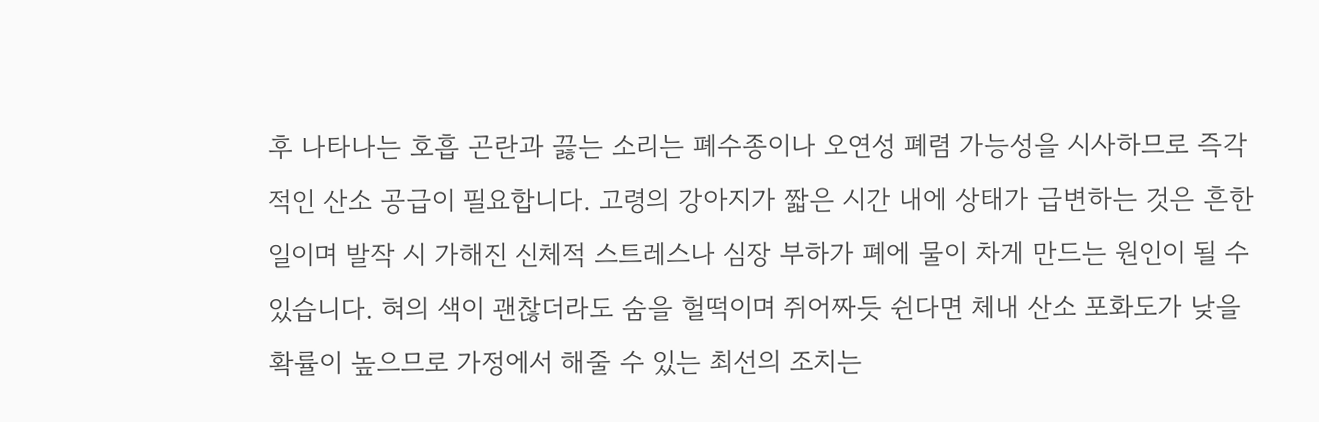후 나타나는 호흡 곤란과 끓는 소리는 폐수종이나 오연성 폐렴 가능성을 시사하므로 즉각적인 산소 공급이 필요합니다. 고령의 강아지가 짧은 시간 내에 상태가 급변하는 것은 흔한 일이며 발작 시 가해진 신체적 스트레스나 심장 부하가 폐에 물이 차게 만드는 원인이 될 수 있습니다. 혀의 색이 괜찮더라도 숨을 헐떡이며 쥐어짜듯 쉰다면 체내 산소 포화도가 낮을 확률이 높으므로 가정에서 해줄 수 있는 최선의 조치는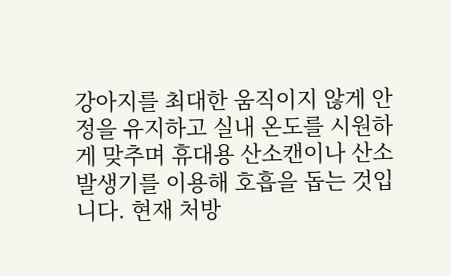강아지를 최대한 움직이지 않게 안정을 유지하고 실내 온도를 시원하게 맞추며 휴대용 산소캔이나 산소 발생기를 이용해 호흡을 돕는 것입니다. 현재 처방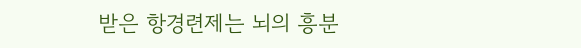받은 항경련제는 뇌의 흥분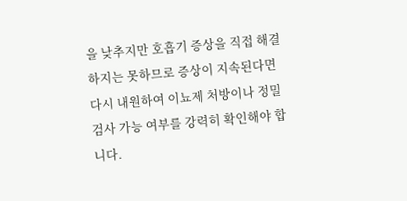을 낮추지만 호흡기 증상을 직접 해결하지는 못하므로 증상이 지속된다면 다시 내원하여 이뇨제 처방이나 정밀 검사 가능 여부를 강력히 확인해야 합니다.